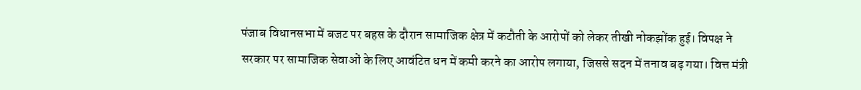पंजाब विधानसभा में बजट पर बहस के दौरान सामाजिक क्षेत्र में कटौती के आरोपों को लेकर तीखी नोकझोंक हुई। विपक्ष ने सरकार पर सामाजिक सेवाओं के लिए आवंटित धन में कमी करने का आरोप लगाया, जिससे सदन में तनाव बढ़ गया। वित्त मंत्री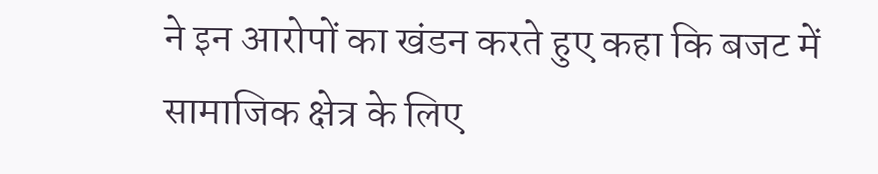ने इन आरोपों का खंडन करते हुए कहा कि बजट में सामाजिक क्षेत्र के लिए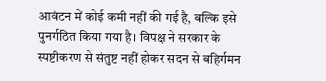आवंटन में कोई कमी नहीं की गई है, बल्कि इसे पुनर्गठित किया गया है। विपक्ष ने सरकार के स्पष्टीकरण से संतुष्ट नहीं होकर सदन से बहिर्गमन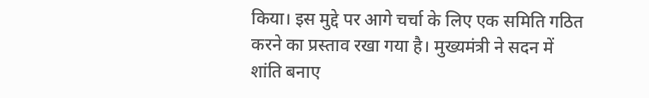किया। इस मुद्दे पर आगे चर्चा के लिए एक समिति गठित करने का प्रस्ताव रखा गया है। मुख्यमंत्री ने सदन में शांति बनाए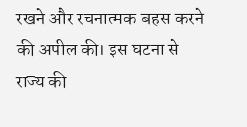रखने और रचनात्मक बहस करने की अपील की। इस घटना से राज्य की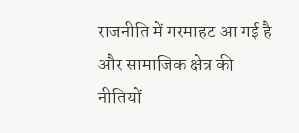राजनीति में गरमाहट आ गई है और सामाजिक क्षेत्र की नीतियों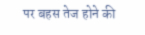पर बहस तेज होने की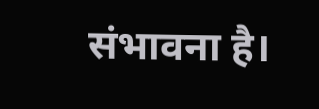संभावना है।